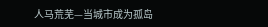人马荒芜—当城市成为孤岛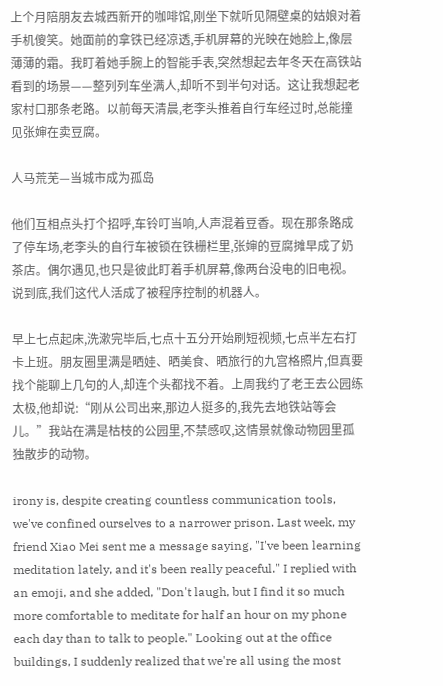上个月陪朋友去城西新开的咖啡馆,刚坐下就听见隔壁桌的姑娘对着手机傻笑。她面前的拿铁已经凉透,手机屏幕的光映在她脸上,像层薄薄的霜。我盯着她手腕上的智能手表,突然想起去年冬天在高铁站看到的场景——整列列车坐满人,却听不到半句对话。这让我想起老家村口那条老路。以前每天清晨,老李头推着自行车经过时,总能撞见张婶在卖豆腐。

人马荒芜—当城市成为孤岛

他们互相点头打个招呼,车铃叮当响,人声混着豆香。现在那条路成了停车场,老李头的自行车被锁在铁栅栏里,张婶的豆腐摊早成了奶茶店。偶尔遇见,也只是彼此盯着手机屏幕,像两台没电的旧电视。说到底,我们这代人活成了被程序控制的机器人。

早上七点起床,洗漱完毕后,七点十五分开始刷短视频,七点半左右打卡上班。朋友圈里满是晒娃、晒美食、晒旅行的九宫格照片,但真要找个能聊上几句的人,却连个头都找不着。上周我约了老王去公园练太极,他却说:“刚从公司出来,那边人挺多的,我先去地铁站等会儿。”我站在满是枯枝的公园里,不禁感叹,这情景就像动物园里孤独散步的动物。

irony is, despite creating countless communication tools, we've confined ourselves to a narrower prison. Last week, my friend Xiao Mei sent me a message saying, "I've been learning meditation lately, and it's been really peaceful." I replied with an emoji, and she added, "Don't laugh, but I find it so much more comfortable to meditate for half an hour on my phone each day than to talk to people." Looking out at the office buildings, I suddenly realized that we're all using the most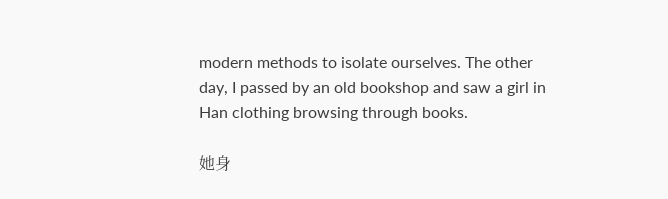modern methods to isolate ourselves. The other day, I passed by an old bookshop and saw a girl in Han clothing browsing through books.

她身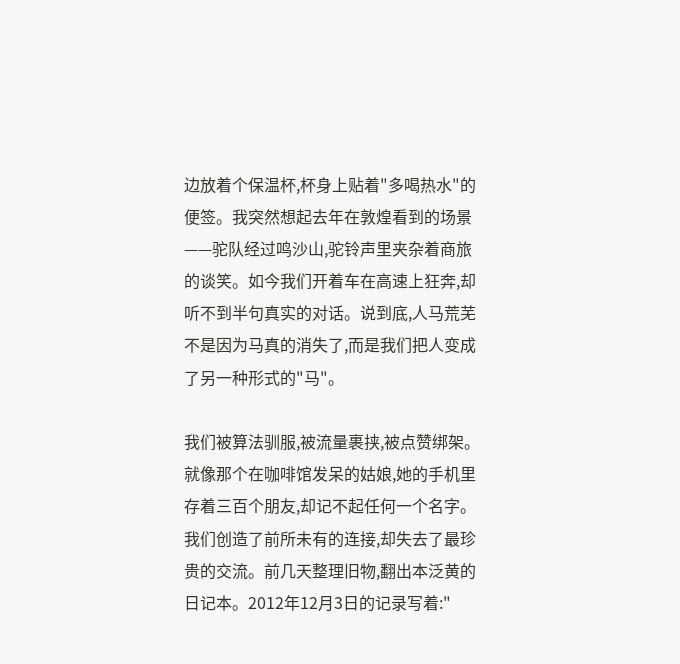边放着个保温杯,杯身上贴着"多喝热水"的便签。我突然想起去年在敦煌看到的场景——驼队经过鸣沙山,驼铃声里夹杂着商旅的谈笑。如今我们开着车在高速上狂奔,却听不到半句真实的对话。说到底,人马荒芜不是因为马真的消失了,而是我们把人变成了另一种形式的"马"。

我们被算法驯服,被流量裹挟,被点赞绑架。就像那个在咖啡馆发呆的姑娘,她的手机里存着三百个朋友,却记不起任何一个名字。我们创造了前所未有的连接,却失去了最珍贵的交流。前几天整理旧物,翻出本泛黄的日记本。2012年12月3日的记录写着:"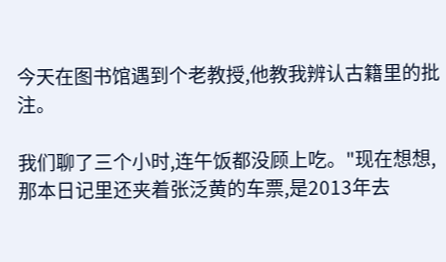今天在图书馆遇到个老教授,他教我辨认古籍里的批注。

我们聊了三个小时,连午饭都没顾上吃。"现在想想,那本日记里还夹着张泛黄的车票,是2013年去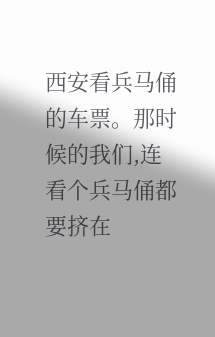西安看兵马俑的车票。那时候的我们,连看个兵马俑都要挤在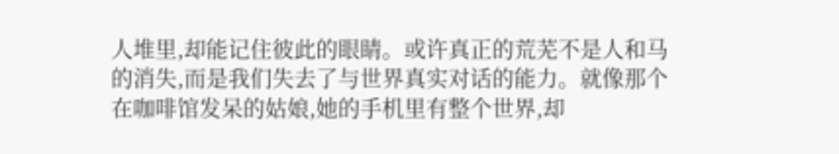人堆里,却能记住彼此的眼睛。或许真正的荒芜不是人和马的消失,而是我们失去了与世界真实对话的能力。就像那个在咖啡馆发呆的姑娘,她的手机里有整个世界,却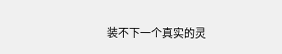装不下一个真实的灵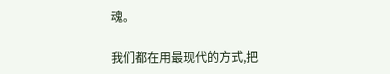魂。

我们都在用最现代的方式,把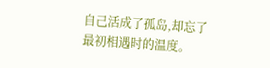自己活成了孤岛,却忘了最初相遇时的温度。